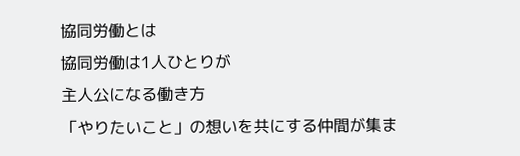協同労働とは
協同労働は1人ひとりが
主人公になる働き方
「やりたいこと」の想いを共にする仲間が集ま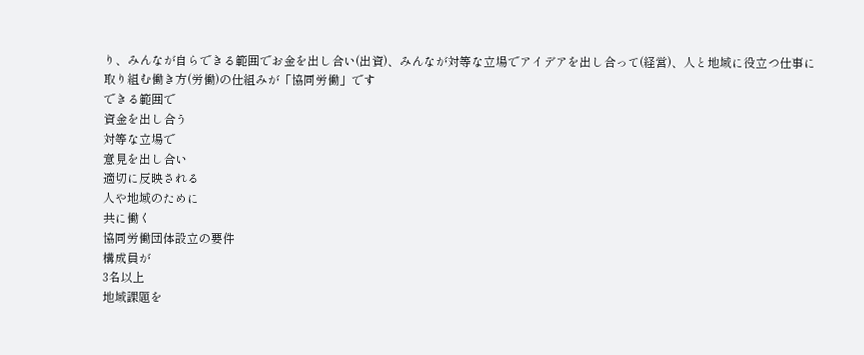り、みんなが自らできる範囲でお金を出し合い(出資)、みんなが対等な立場でアイデアを出し合って(経営)、人と地域に役立つ仕事に取り組む働き方(労働)の仕組みが「協同労働」です
できる範囲で
資金を出し合う
対等な立場で
意見を出し合い
適切に反映される
人や地域のために
共に働く
協同労働団体設立の要件
構成員が
3名以上
地域課題を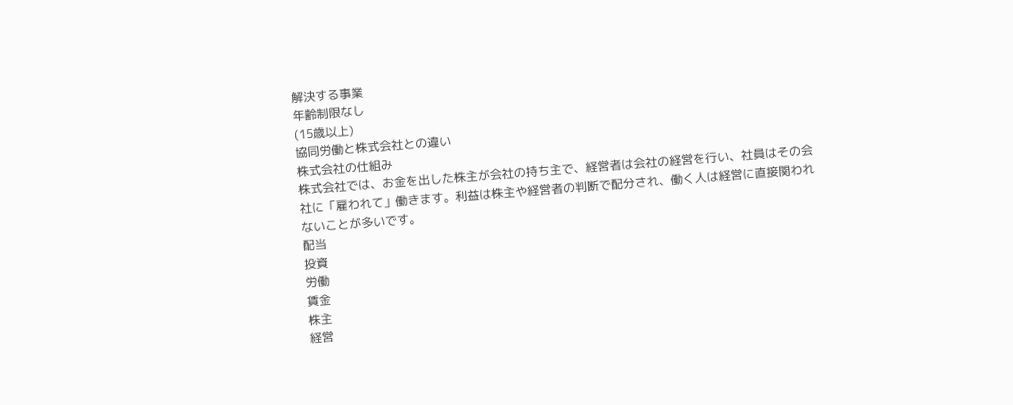解決する事業
年齢制限なし
(15歳以上)
協同労働と株式会社との違い
株式会社の仕組み
株式会社では、お金を出した株主が会社の持ち主で、経営者は会社の経営を行い、社員はその会社に「雇われて」働きます。利益は株主や経営者の判断で配分され、働く人は経営に直接関われないことが多いです。
配当
投資
労働
賃金
株主
経営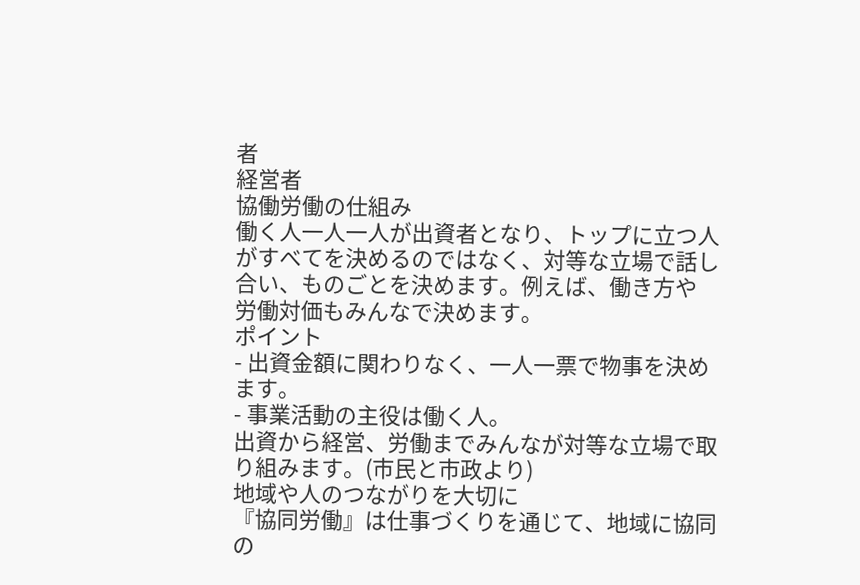者
経営者
協働労働の仕組み
働く人一人一人が出資者となり、トップに立つ人 がすべてを決めるのではなく、対等な立場で話し 合い、ものごとを決めます。例えば、働き方や 労働対価もみんなで決めます。
ポイント
- 出資金額に関わりなく、一人一票で物事を決めます。
- 事業活動の主役は働く人。
出資から経営、労働までみんなが対等な立場で取り組みます。(市民と市政より)
地域や人のつながりを大切に
『協同労働』は仕事づくりを通じて、地域に協同の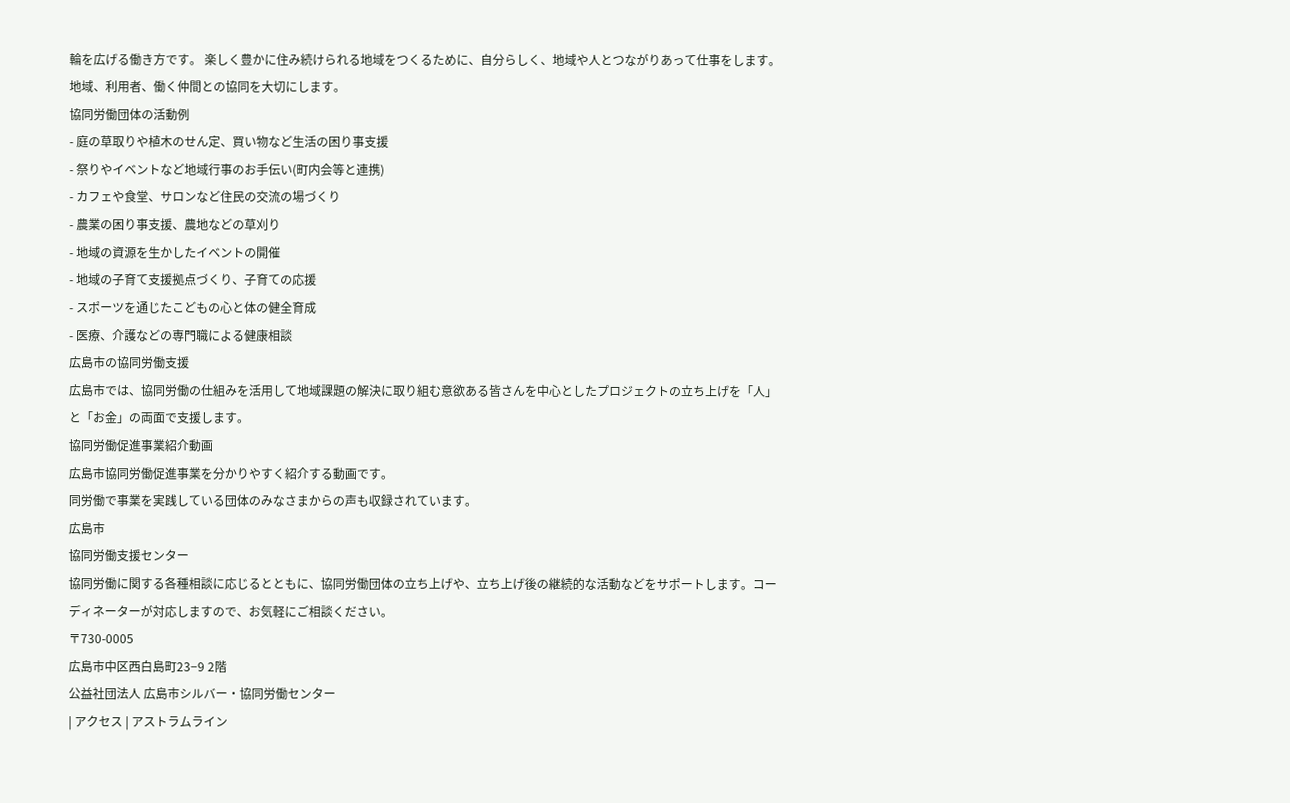輪を広げる働き方です。 楽しく豊かに住み続けられる地域をつくるために、自分らしく、地域や人とつながりあって仕事をします。 地域、利用者、働く仲間との協同を大切にします。
協同労働団体の活動例
- 庭の草取りや植木のせん定、買い物など生活の困り事支援
- 祭りやイベントなど地域行事のお手伝い(町内会等と連携)
- カフェや食堂、サロンなど住民の交流の場づくり
- 農業の困り事支援、農地などの草刈り
- 地域の資源を生かしたイベントの開催
- 地域の子育て支援拠点づくり、子育ての応援
- スポーツを通じたこどもの心と体の健全育成
- 医療、介護などの専門職による健康相談
広島市の協同労働支援
広島市では、協同労働の仕組みを活用して地域課題の解決に取り組む意欲ある皆さんを中心としたプロジェクトの立ち上げを「人」と「お金」の両面で支援します。
協同労働促進事業紹介動画
広島市協同労働促進事業を分かりやすく紹介する動画です。
同労働で事業を実践している団体のみなさまからの声も収録されています。
広島市
協同労働支援センター
協同労働に関する各種相談に応じるとともに、協同労働団体の立ち上げや、立ち上げ後の継続的な活動などをサポートします。コーディネーターが対応しますので、お気軽にご相談ください。
〒730-0005
広島市中区西白島町23−9 2階
公益社団法人 広島市シルバー・協同労働センター
| アクセス | アストラムライン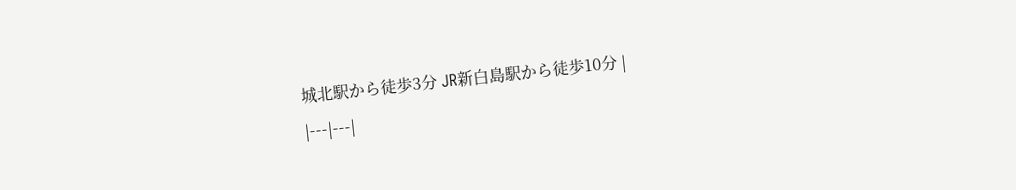城北駅から徒歩3分 JR新白島駅から徒歩10分 |
|---|---|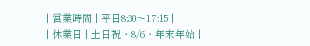| 営業時間 | 平日8:30〜17:15 |
| 休業日 | 土日祝・8/6・年末年始 |